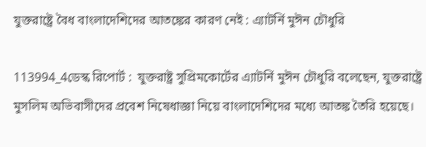যুক্তরাষ্ট্রে বৈধ বাংলাদেশিদের আতঙ্কের কারণ নেই : এ্যাটর্নি মুঈন চৌধুরি

113994_4ডেস্ক রিপোর্ট :  যুক্তরাষ্ট্র সুপ্রিমকোর্টের এ্যাটর্নি মুঈন চৌধুরি বলেছেন, যুক্তরাষ্ট্রে মুসলিম অভিবাসীদের প্রবেশ নিষেধাজ্ঞা নিয়ে বাংলাদেশিদের মধ্যে আতঙ্ক তৈরি হয়েছে।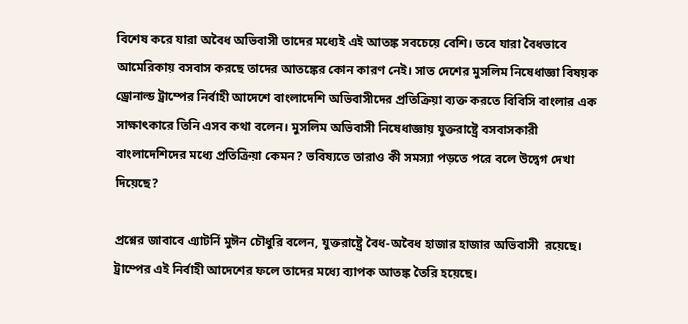বিশেষ করে যারা অবৈধ অভিবাসী তাদের মধ্যেই এই আতঙ্ক সবচেয়ে বেশি। তবে যারা বৈধভাবে আমেরিকায় বসবাস করছে তাদের আতঙ্কের কোন কারণ নেই। সাত দেশের মুসলিম নিষেধাজ্ঞা বিষয়ক ড্রোনাল্ড ট্রাম্পের নির্বাহী আদেশে বাংলাদেশি অভিবাসীদের প্রতিক্রিয়া ব্যক্ত করতে বিবিসি বাংলার এক সাক্ষাৎকারে তিনি এসব কথা বলেন। মুসলিম অভিবাসী নিষেধাজ্ঞায় যুক্তরাষ্ট্রে বসবাসকারী বাংলাদেশিদের মধ্যে প্রতিক্রিয়া কেমন? ভবিষ্যতে তারাও কী সমস্যা পড়তে পরে বলে উদ্বেগ দেখা দিয়েছে?

প্রশ্নের জাবাবে এ্যাটর্নি মুঈন চৌধুরি বলেন, যুক্তরাষ্ট্রে বৈধ-অবৈধ হাজার হাজার অভিবাসী  রয়েছে। ট্রাম্পের এই নির্বাহী আদেশের ফলে তাদের মধ্যে ব্যাপক আতঙ্ক তৈরি হয়েছে।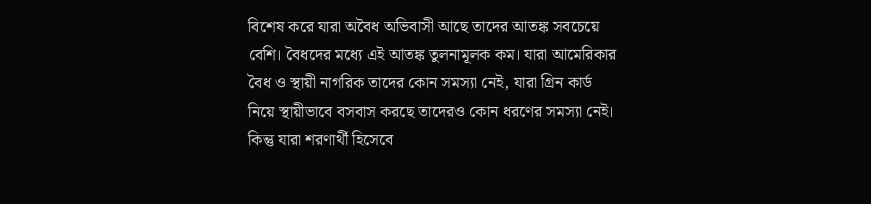বিশেষ করে যারা অবৈধ অভিবাসী আছে তাদের আতঙ্ক সবচেয়ে বেশি। বৈধদের মধ্যে এই আতঙ্ক তুলনামূলক কম। যারা আমেরিকার বৈধ ও স্থায়ী নাগরিক তাদের কোন সমস্যা নেই, যারা গ্রিন কার্ড নিয়ে স্থায়ীভাবে বসবাস করছে তাদেরও কোন ধরণের সমস্যা নেই। কিন্তু যারা শরণার্থী হিসেবে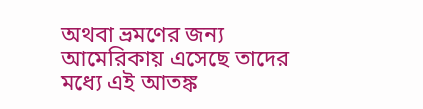অথবা ভ্রমণের জন্য আমেরিকায় এসেছে তাদের মধ্যে এই আতঙ্ক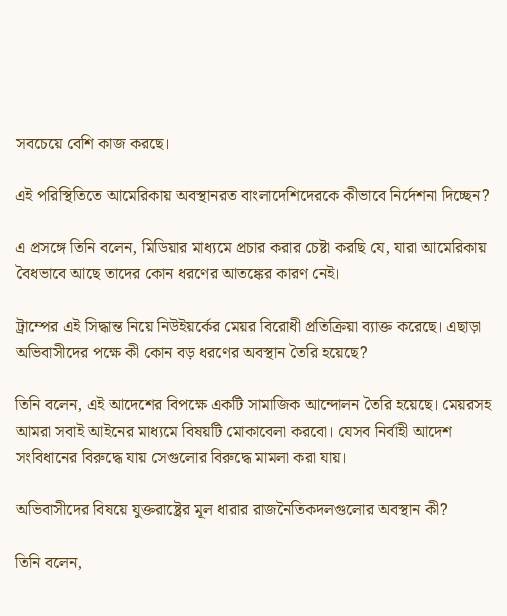সবচেয়ে বেশি কাজ করছে।

এই পরিস্থিতিতে আমেরিকায় অবস্থানরত বাংলাদেশিদেরকে কীভাবে নির্দেশনা দিচ্ছেন?

এ প্রসঙ্গে তিনি বলেন, মিডিয়ার মাধ্যমে প্রচার করার চেষ্টা করছি যে, যারা আমেরিকায় বৈধভাবে আছে তাদের কোন ধরণের আতঙ্কের কারণ নেই।

ট্রাম্পের এই সিদ্ধান্ত নিয়ে নিউইয়র্কের মেয়র বিরোধী প্রতিক্রিয়া ব্যাক্ত করেছে। এছাড়া অভিবাসীদের পক্ষে কী কোন বড় ধরণের অবস্থান তৈরি হয়েছে?

তিনি বলেন, এই আদেশের বিপক্ষে একটি সামাজিক আন্দোলন তৈরি হয়েছে। মেয়রসহ আমরা সবাই আইনের মাধ্যমে বিষয়টি মোকাবেলা করবো। যেসব নির্বাহী আদেশ সংবিধানের বিরুদ্ধে যায় সেগুলোর বিরুদ্ধে মামলা করা যায়।

অভিবাসীদের বিষয়ে যুক্তরাষ্ট্রের মূল ধারার রাজনৈতিকদলগুলোর অবস্থান কী?

তিনি বলেন,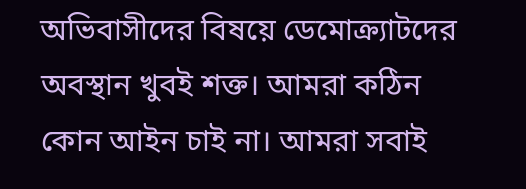অভিবাসীদের বিষয়ে ডেমোক্র্যাটদের অবস্থান খুবই শক্ত। আমরা কঠিন কোন আইন চাই না। আমরা সবাই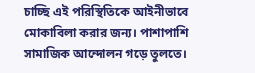চাচ্ছি এই পরিস্থিতিকে আইনীভাবে মোকাবিলা করার জন্য। পাশাপাশি সামাজিক আন্দোলন গড়ে তুলতে।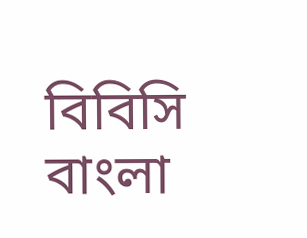বিবিসি বাংলা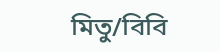মিতু/বিবি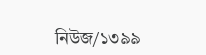নিউজ/১৩৯৯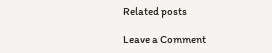Related posts

Leave a Comment